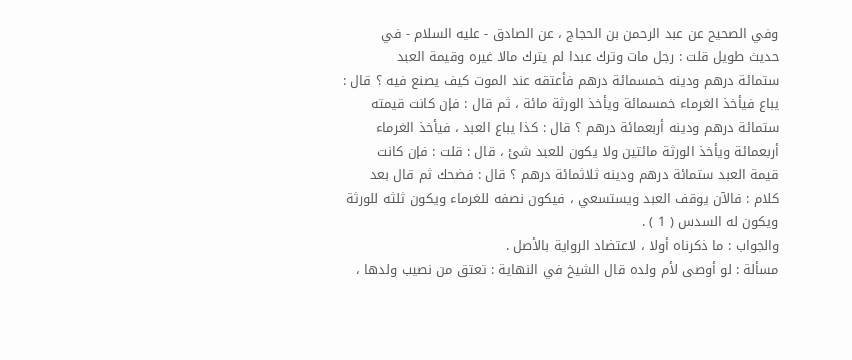وفي الصحيح عن عبد الرحمن بن الحجاج ، عن الصادق - عليه السلام - في
حديث طويل قلت : رجل مات وترك عبدا لم يترك مالا غيره وقيمة العبد
ستمائة درهم ودينه خمسمائة درهم فأعتقه عند الموت كيف يصنع فيه ؟ قال :
يباع فيأخذ الغرماء خمسمائة ويأخذ الورثة مائة ، ثم قال : فإن كانت قيمته
ستمائة درهم ودينه أربعمائة درهم ؟ قال : كذا يباع العبد ، فيأخذ الغرماء
أربعمائة ويأخذ الورثة مائتين ولا يكون للعبد شئ ، قال : قلت : فإن كانت
قيمة العبد ستمائة درهم ودينه ثلاثمائة درهم ؟ قال : فضحك ثم قال بعد
كلام : فالآن يوقف العبد ويستسعي ، فيكون نصفه للغرماء ويكون ثلثه للورثة
ويكون له السدس ( 1 ) .
والجواب : ما ذكرناه أولا ، لاعتضاد الرواية بالأصل .
مسألة : لو أوصى لأم ولده قال الشيخ في النهاية : تعتق من نصيب ولدها ،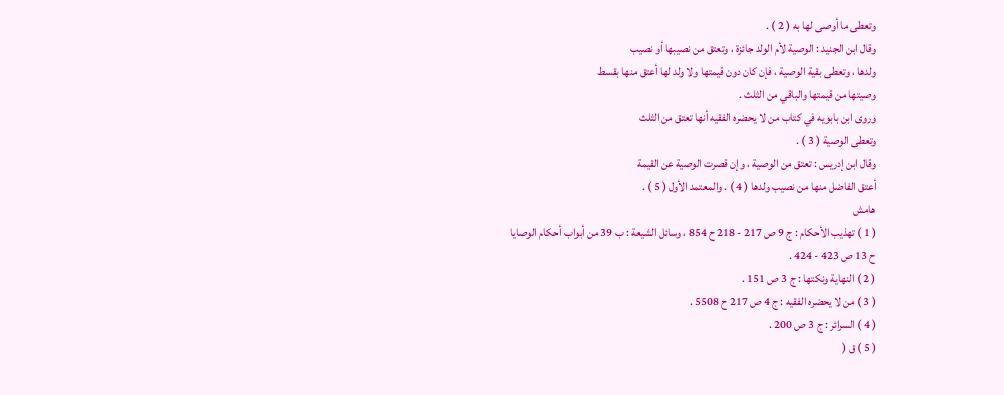وتعطى ما أوصى لها به ( 2 ) .
وقال ابن الجنيد : الوصية لأم الولد جائزة ، وتعتق من نصيبها أو نصيب
ولدها ، وتعطى بقية الوصية ، فإن كان دون قيمتها ولا ولد لها أعتق منها بقسط
وصيتها من قيمتها والباقي من الثلث .
وروى ابن بابويه في كتاب من لا يحضره الفقيه أنها تعتق من الثلث
وتعطى الوصية ( 3 ) .
وقال ابن إدريس : تعتق من الوصية ، وإن قصرت الوصية عن القيمة
أعتق الفاضل منها من نصيب ولدها ( 4 ) . والمعتمد الأول ( 5 ) .
هامش
( 1 ) تهذيب الأحكام : ج 9 ص 217 - 218 ح 854 ، وسائل الشيعة : ب 39 من أبواب أحكام الوصايا
ح 13 ص 423 - 424 .
( 2 ) النهاية ونكتها : ج 3 ص 151 .
( 3 ) من لا يحضره الفقيه : ج 4 ص 217 ح 5508 .
( 4 ) السرائر : ج 3 ص 200 .
( 5 ) ق (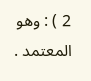2 ) : وهو المعتمد .